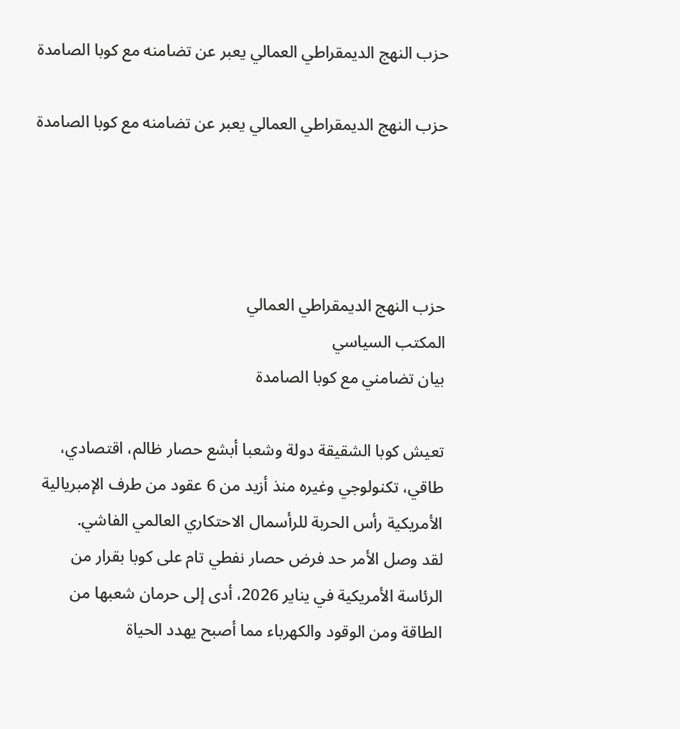حزب النهج الديمقراطي العمالي يعبر عن تضامنه مع كوبا الصامدة

حزب النهج الديمقراطي العمالي يعبر عن تضامنه مع كوبا الصامدة




حزب النهج الديمقراطي العمالي
المكتب السياسي
بيان تضامني مع كوبا الصامدة

تعيش كوبا الشقيقة دولة وشعبا أبشع حصار ظالم، اقتصادي، طاقي، تكنولوجي وغيره منذ أزيد من 6 عقود من طرف الإمبريالية الأمريكية رأس الحربة للرأسمال الاحتكاري العالمي الفاشي.
لقد وصل الأمر حد فرض حصار نفطي تام على كوبا بقرار من الرئاسة الأمريكية في يناير 2026، أدى إلى حرمان شعبها من الطاقة ومن الوقود والكهرباء مما أصبح يهدد الحياة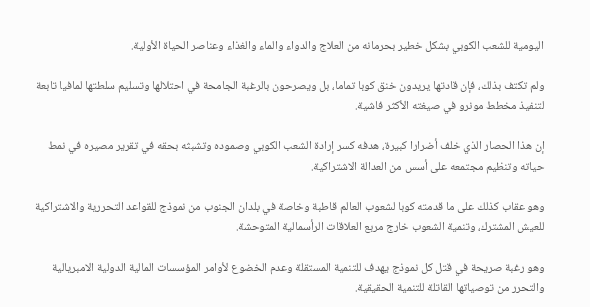اليومية للشعب الكوبي بشكل خطير بحرمانه من العلاج والدواء والماء والغذاء وعناصر الحياة الأولية.

ولم تكتف بذلك، فإن قادتها يريدون خنق كوبا تماما، بل ويصرحون بالرغبة الجامحة في احتلالها وتسليم سلطتها لمافيا تابعة لتنفيذ مخطط مونرو في صيغته الأكثر فاشية.

إن هذا الحصار الذي خلف أضرارا كبيرة، هدفه كسر إرادة الشعب الكوبي وصموده وتشبثه بحقه في تقرير مصيره في نمط حياته وتنظيم مجتمعه على أسس من العدالة الاشتراكية.

وهو عقاب كذلك على ما قدمته كوبا لشعوب العالم قاطبة وخاصة في بلدان الجنوب من نموذج للقواعد التحررية والاشتراكية للعيش المشترك، وتنمية الشعوب خارج مربع العلاقات الرأسمالية المتوحشة.

وهو رغبة صريحة في قتل كل نموذج يهدف للتنمية المستقلة وعدم الخضوع لأوامر المؤسسات المالية الدولية الامبريالية والتحرر من توصياتها القاتلة للتنمية الحقيقية.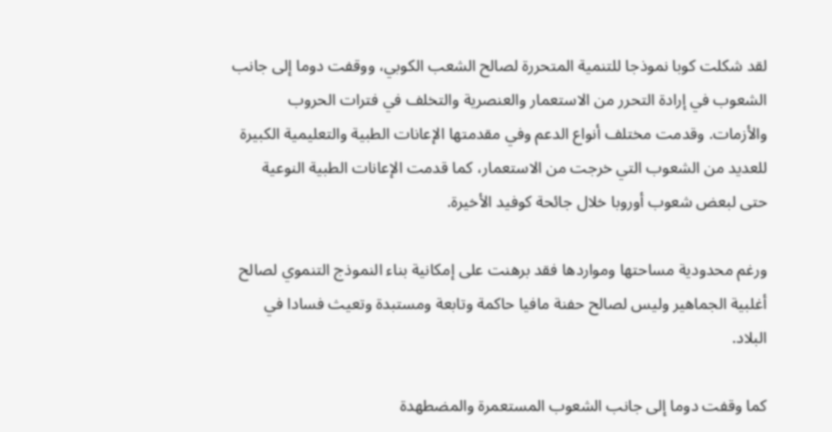لقد شكلت كوبا نموذجا للتنمية المتحررة لصالح الشعب الكوبي، ووقفت دوما إلى جانب الشعوب في إرادة التحرر من الاستعمار والعنصرية والتخلف في فترات الحروب والأزمات. وقدمت مختلف أنواع الدعم وفي مقدمتها الإعانات الطبية والتعليمية الكبيرة للعديد من الشعوب التي خرجت من الاستعمار، كما قدمت الإعانات الطبية النوعية حتى لبعض شعوب أوروبا خلال جائحة كوفيد الأخيرة.

ورغم محدودية مساحتها ومواردها فقد برهنت على إمكانية بناء النموذج التنموي لصالح أغلبية الجماهير وليس لصالح حفنة مافيا حاكمة وتابعة ومستبدة وتعيث فسادا في البلاد.

كما وقفت دوما إلى جانب الشعوب المستعمرة والمضطهدة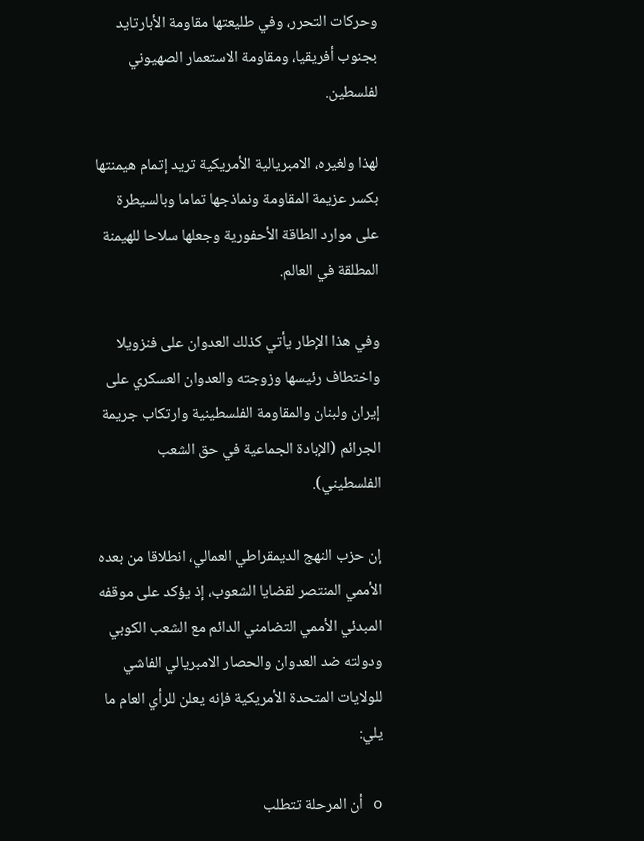وحركات التحرر، وفي طليعتها مقاومة الأبارتايد بجنوب أفريقيا، ومقاومة الاستعمار الصهيوني لفلسطين.

لهذا ولغيره، الامبريالية الأمريكية تريد إتمام هيمنتها بكسر عزيمة المقاومة ونماذجها تماما وبالسيطرة على موارد الطاقة الأحفورية وجعلها سلاحا للهيمنة المطلقة في العالم.

وفي هذا الإطار يأتي كذلك العدوان على فنزويلا واختطاف رئيسها وزوجته والعدوان العسكري على إيران ولبنان والمقاومة الفلسطينية وارتكاب جريمة الجرائم (الإبادة الجماعية في حق الشعب الفلسطيني).

إن حزب النهج الديمقراطي العمالي، انطلاقا من بعده الأممي المنتصر لقضايا الشعوب، إذ يؤكد على موقفه المبدئي الأممي التضامني الدائم مع الشعب الكوبي ودولته ضد العدوان والحصار الامبريالي الفاشي للولايات المتحدة الأمريكية فإنه يعلن للرأي العام ما يلي:

o أن المرحلة تتطلب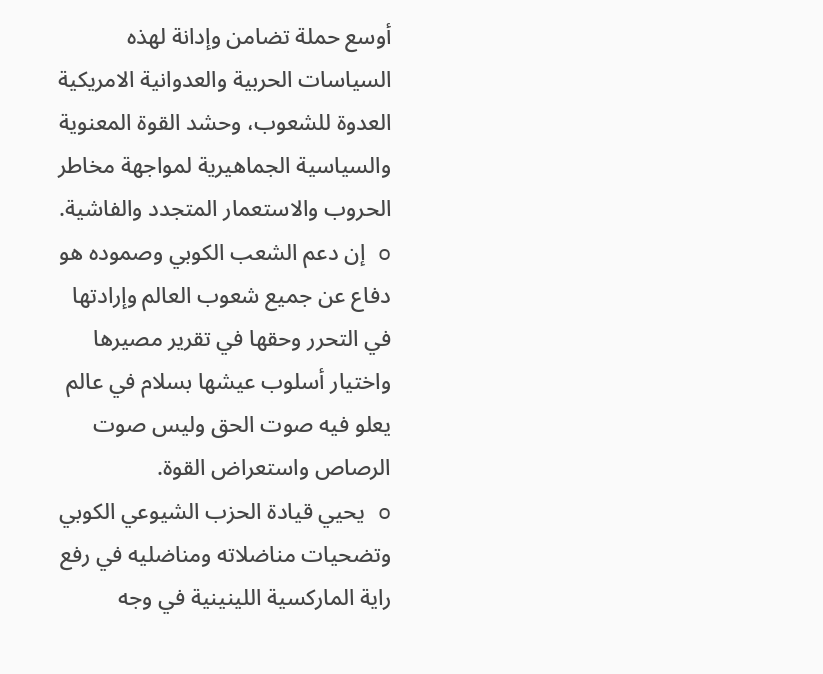أوسع حملة تضامن وإدانة لهذه السياسات الحربية والعدوانية الامريكية العدوة للشعوب، وحشد القوة المعنوية والسياسية الجماهيرية لمواجهة مخاطر الحروب والاستعمار المتجدد والفاشية.
o إن دعم الشعب الكوبي وصموده هو دفاع عن جميع شعوب العالم وإرادتها في التحرر وحقها في تقرير مصيرها واختيار أسلوب عيشها بسلام في عالم يعلو فيه صوت الحق وليس صوت الرصاص واستعراض القوة.
o يحيي قيادة الحزب الشيوعي الكوبي وتضحيات مناضلاته ومناضليه في رفع راية الماركسية اللينينية في وجه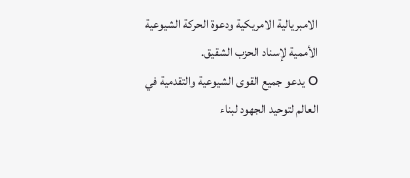الامبريالية الامريكية ودعوة الحركة الشيوعية الأممية لإسناد الحزب الشقيق.
o يدعو جميع القوى الشيوعية والتقدمية في العالم لتوحيد الجهود لبناء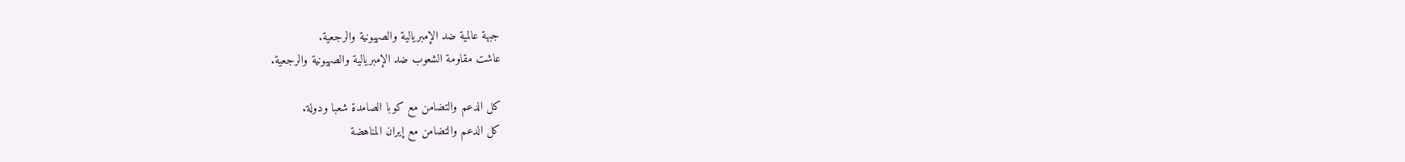جبهة عالمية ضد الإمبريالية والصهيونية والرجعية.
عاشت مقاومة الشعوب ضد الإمبريالية والصهيونية والرجعية.

كل الدعم والتضامن مع كوبا الصامدة شعبا ودولة.
كل الدعم والتضامن مع إيران المناهضة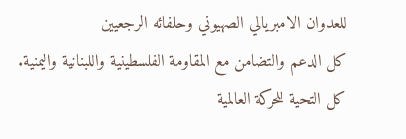للعدوان الامبريالي الصهيوني وحلفائه الرجعيين
كل الدعم والتضامن مع المقاومة الفلسطينية واللبنانية واليمنية.
كل التحية للحركة العالمية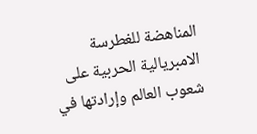المناهضة للغطرسة الامبريالية الحربية على شعوب العالم وإرادتها في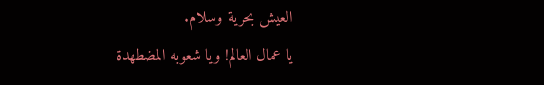العيش بحرية وسلام.
يا عمال العالم! ويا شعوبه المضطهدة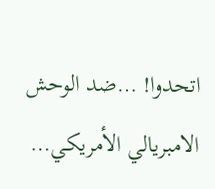اتحدوا! …ضد الوحش الامبريالي الأمريكي…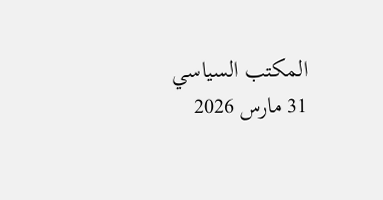المكتب السياسي
31 مارس 2026